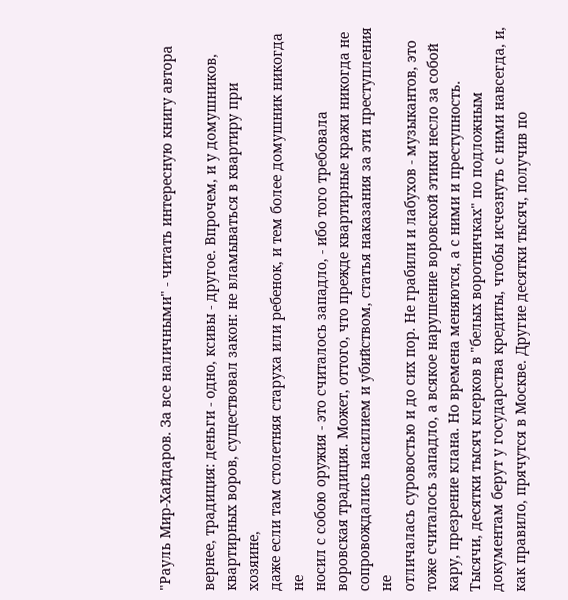"Рауль Мир-Хайдаров. За все наличными" - читать интересную книгу автора

вернее, традиция: деньги - одно, ксивы - другое. Впрочем, и у домушников,
квартирных воров, существовал закон: не вламываться в квартиру при хозяине,
даже если там столетняя старуха или ребенок, и тем более домушник никогда не
носил с собою оружия - это считалось западло, - ибо того требовала
воровская традиция. Может, оттого, что прежде квартирные кражи никогда не
сопровождались насилием и убийством, статья наказания за эти преступления не
отличалась суровостью и до сих пор. Не грабили и лабухов - музыкантов, это
тоже считалось западло, а всякое нарушение воровской этики несло за собой
кару, презрение клана. Но времена меняются, а с ними и преступность.
Тысячи, десятки тысяч клерков в "белых воротничках" по подложным
документам берут у государства кредиты, чтобы исчезнуть с ними навсегда, и,
как правило, прячутся в Москве. Другие десятки тысяч, получив по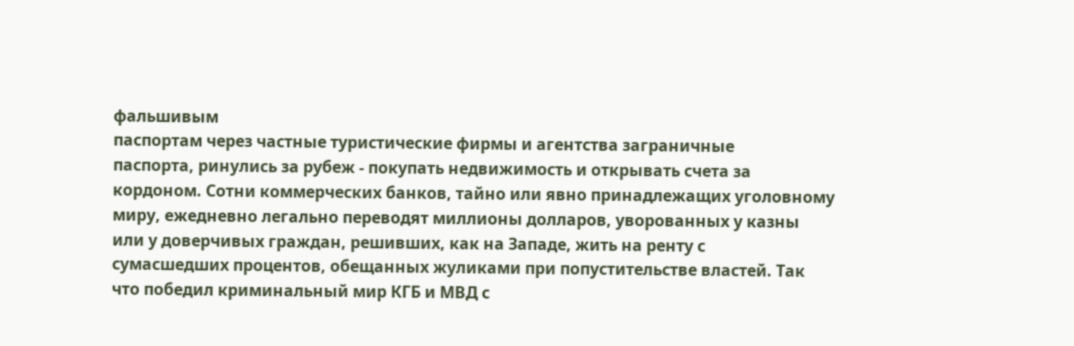фальшивым
паспортам через частные туристические фирмы и агентства заграничные
паспорта, ринулись за рубеж - покупать недвижимость и открывать счета за
кордоном. Сотни коммерческих банков, тайно или явно принадлежащих уголовному
миру, ежедневно легально переводят миллионы долларов, уворованных у казны
или у доверчивых граждан, решивших, как на Западе, жить на ренту с
сумасшедших процентов, обещанных жуликами при попустительстве властей. Так
что победил криминальный мир КГБ и МВД с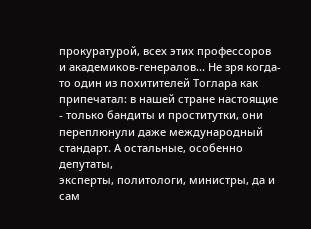прокуратурой, всех этих профессоров
и академиков-генералов... Не зря когда-то один из похитителей Тоглара как
припечатал: в нашей стране настоящие - только бандиты и проститутки, они
переплюнули даже международный стандарт. А остальные, особенно депутаты,
эксперты, политологи, министры, да и сам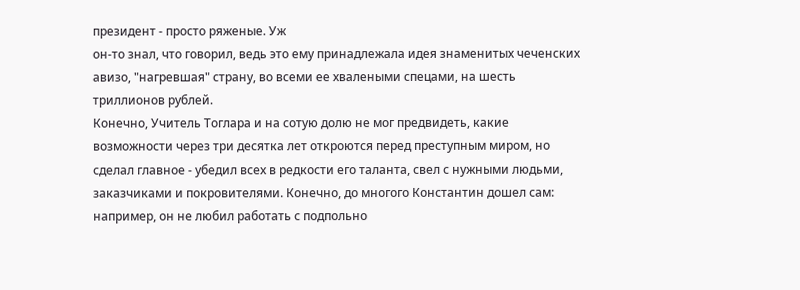президент - просто ряженые. Уж
он-то знал, что говорил, ведь это ему принадлежала идея знаменитых чеченских
авизо, "нагревшая" страну, во всеми ее хвалеными спецами, на шесть
триллионов рублей.
Конечно, Учитель Тоглара и на сотую долю не мог предвидеть, какие
возможности через три десятка лет откроются перед преступным миром, но
сделал главное - убедил всех в редкости его таланта, свел с нужными людьми,
заказчиками и покровителями. Конечно, до многого Константин дошел сам:
например, он не любил работать с подпольно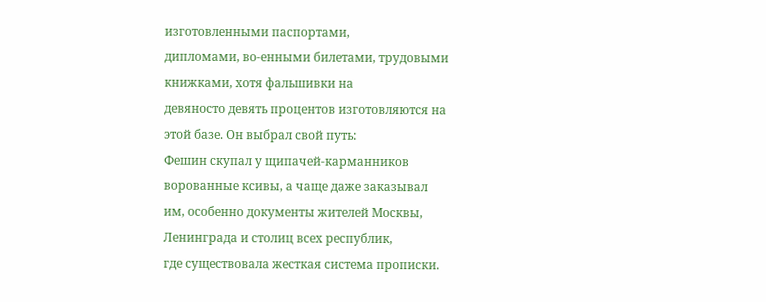изготовленными паспортами,
дипломами, во-енными билетами, трудовыми книжками, хотя фальшивки на
девяносто девять процентов изготовляются на этой базе. Он выбрал свой путь:
Фешин скупал у щипачей-карманников ворованные ксивы, а чаще даже заказывал
им, особенно документы жителей Москвы, Ленинграда и столиц всех республик,
где существовала жесткая система прописки.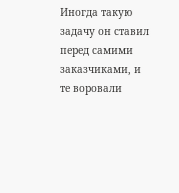Иногда такую задачу он ставил
перед самими заказчиками, и те воровали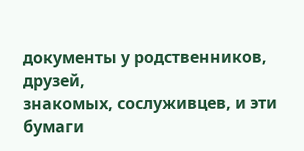документы у родственников, друзей,
знакомых, сослуживцев, и эти бумаги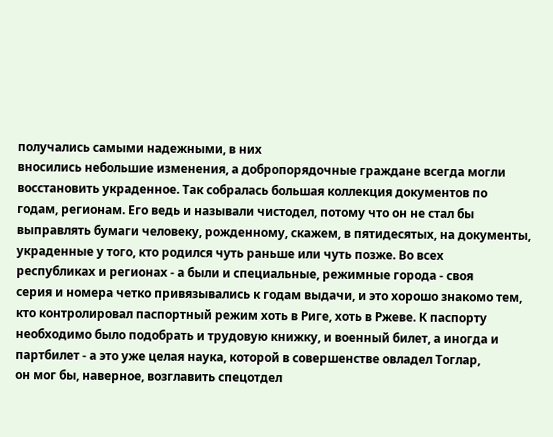получались самыми надежными, в них
вносились небольшие изменения, а добропорядочные граждане всегда могли
восстановить украденное. Так собралась большая коллекция документов по
годам, регионам. Его ведь и называли чистодел, потому что он не стал бы
выправлять бумаги человеку, рожденному, скажем, в пятидесятых, на документы,
украденные у того, кто родился чуть раньше или чуть позже. Во всех
республиках и регионах - а были и специальные, режимные города - своя
серия и номера четко привязывались к годам выдачи, и это хорошо знакомо тем,
кто контролировал паспортный режим хоть в Риге, хоть в Ржеве. К паспорту
необходимо было подобрать и трудовую книжку, и военный билет, а иногда и
партбилет - а это уже целая наука, которой в совершенстве овладел Тоглар,
он мог бы, наверное, возглавить спецотдел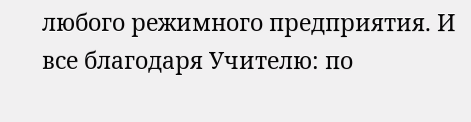любого режимного предприятия. И
все благодаря Учителю: по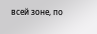всей зоне, по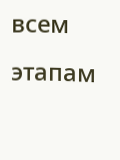всем этапам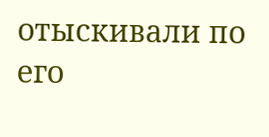отыскивали по его